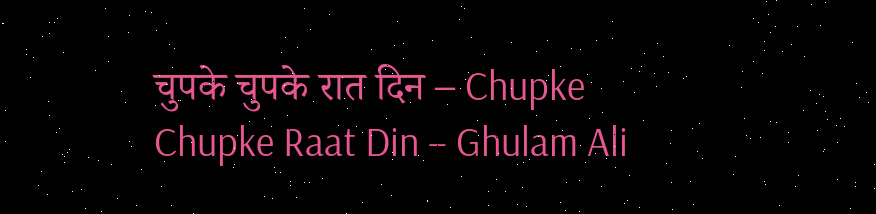चुपके चुपके रात दिन – Chupke Chupke Raat Din – Ghulam Ali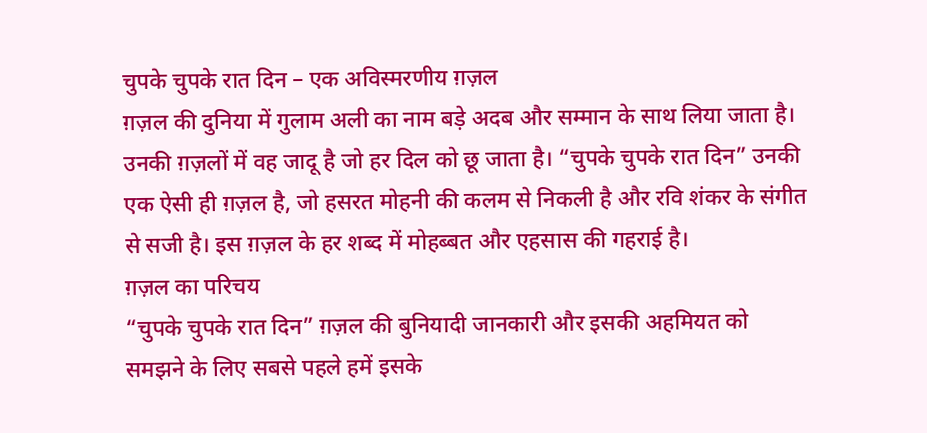चुपके चुपके रात दिन – एक अविस्मरणीय ग़ज़ल
ग़ज़ल की दुनिया में गुलाम अली का नाम बड़े अदब और सम्मान के साथ लिया जाता है। उनकी ग़ज़लों में वह जादू है जो हर दिल को छू जाता है। “चुपके चुपके रात दिन” उनकी एक ऐसी ही ग़ज़ल है, जो हसरत मोहनी की कलम से निकली है और रवि शंकर के संगीत से सजी है। इस ग़ज़ल के हर शब्द में मोहब्बत और एहसास की गहराई है।
ग़ज़ल का परिचय
“चुपके चुपके रात दिन” ग़ज़ल की बुनियादी जानकारी और इसकी अहमियत को समझने के लिए सबसे पहले हमें इसके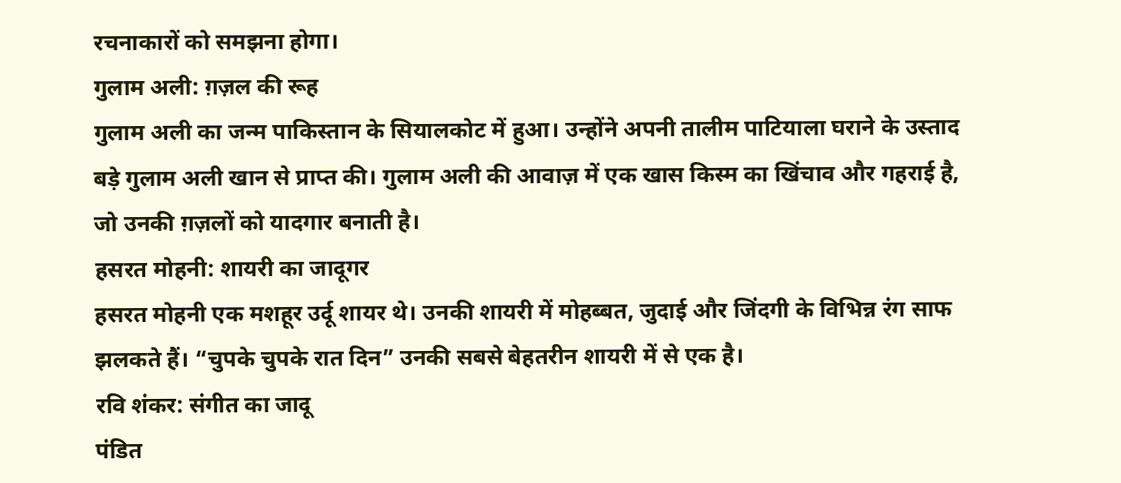रचनाकारों को समझना होगा।
गुलाम अली: ग़ज़ल की रूह
गुलाम अली का जन्म पाकिस्तान के सियालकोट में हुआ। उन्होंने अपनी तालीम पाटियाला घराने के उस्ताद बड़े गुलाम अली खान से प्राप्त की। गुलाम अली की आवाज़ में एक खास किस्म का खिंचाव और गहराई है, जो उनकी ग़ज़लों को यादगार बनाती है।
हसरत मोहनी: शायरी का जादूगर
हसरत मोहनी एक मशहूर उर्दू शायर थे। उनकी शायरी में मोहब्बत, जुदाई और जिंदगी के विभिन्न रंग साफ झलकते हैं। “चुपके चुपके रात दिन” उनकी सबसे बेहतरीन शायरी में से एक है।
रवि शंकर: संगीत का जादू
पंडित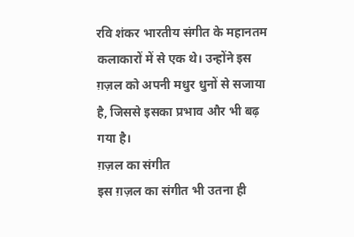रवि शंकर भारतीय संगीत के महानतम कलाकारों में से एक थे। उन्होंने इस ग़ज़ल को अपनी मधुर धुनों से सजाया है, जिससे इसका प्रभाव और भी बढ़ गया है।
ग़ज़ल का संगीत
इस ग़ज़ल का संगीत भी उतना ही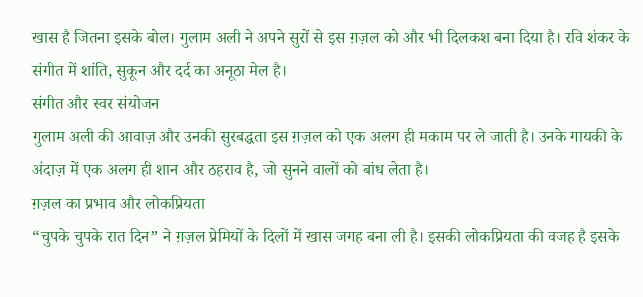खास है जितना इसके बोल। गुलाम अली ने अपने सुरों से इस ग़ज़ल को और भी दिलकश बना दिया है। रवि शंकर के संगीत में शांति, सुकून और दर्द का अनूठा मेल है।
संगीत और स्वर संयोजन
गुलाम अली की आवाज़ और उनकी सुरबद्धता इस ग़ज़ल को एक अलग ही मकाम पर ले जाती है। उनके गायकी के अंदाज़ में एक अलग ही शान और ठहराव है, जो सुनने वालों को बांध लेता है।
ग़ज़ल का प्रभाव और लोकप्रियता
“चुपके चुपके रात दिन” ने ग़ज़ल प्रेमियों के दिलों में खास जगह बना ली है। इसकी लोकप्रियता की वजह है इसके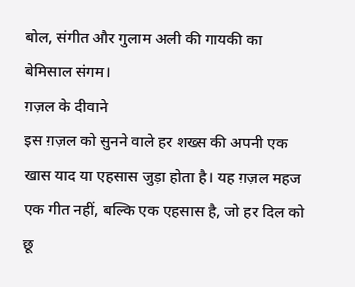बोल, संगीत और गुलाम अली की गायकी का बेमिसाल संगम।
ग़ज़ल के दीवाने
इस ग़ज़ल को सुनने वाले हर शख्स की अपनी एक खास याद या एहसास जुड़ा होता है। यह ग़ज़ल महज एक गीत नहीं, बल्कि एक एहसास है, जो हर दिल को छू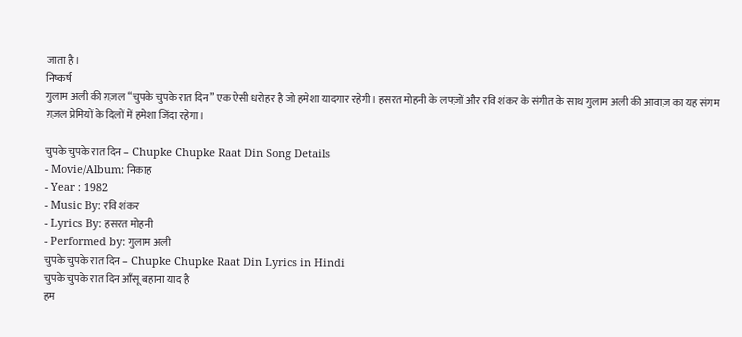जाता है।
निष्कर्ष
गुलाम अली की ग़ज़ल “चुपके चुपके रात दिन” एक ऐसी धरोहर है जो हमेशा यादगार रहेगी। हसरत मोहनी के लफ्ज़ों और रवि शंकर के संगीत के साथ गुलाम अली की आवाज़ का यह संगम ग़ज़ल प्रेमियों के दिलों में हमेशा जिंदा रहेगा।

चुपके चुपके रात दिन – Chupke Chupke Raat Din Song Details
- Movie/Album: निकाह
- Year : 1982
- Music By: रवि शंकर
- Lyrics By: हसरत मोहनी
- Performed by: गुलाम अली
चुपके चुपके रात दिन – Chupke Chupke Raat Din Lyrics in Hindi
चुपके चुपके रात दिन आँसू बहाना याद है
हम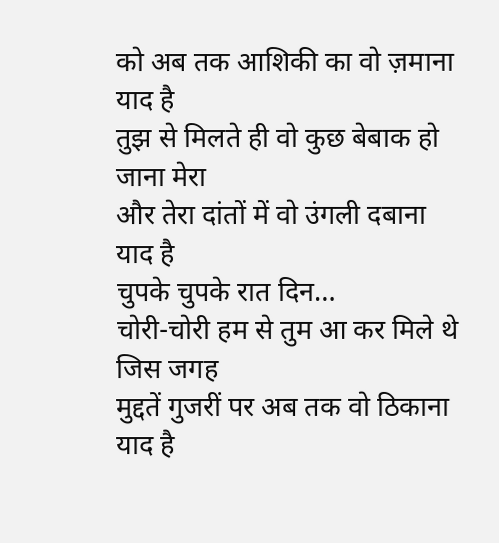को अब तक आशिकी का वो ज़माना याद है
तुझ से मिलते ही वो कुछ बेबाक हो जाना मेरा
और तेरा दांतों में वो उंगली दबाना याद है
चुपके चुपके रात दिन…
चोरी-चोरी हम से तुम आ कर मिले थे जिस जगह
मुद्दतें गुजरीं पर अब तक वो ठिकाना याद है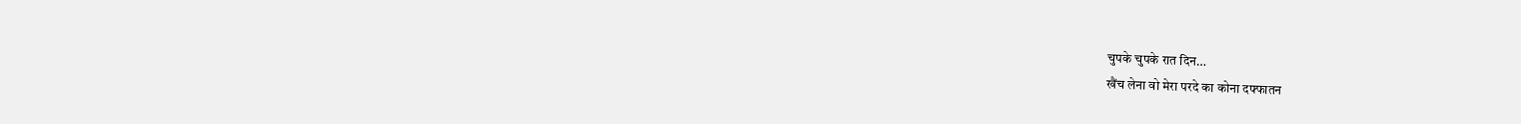चुपके चुपके रात दिन…
खैंच लेना वो मेरा परदे का कोना दफ्फातन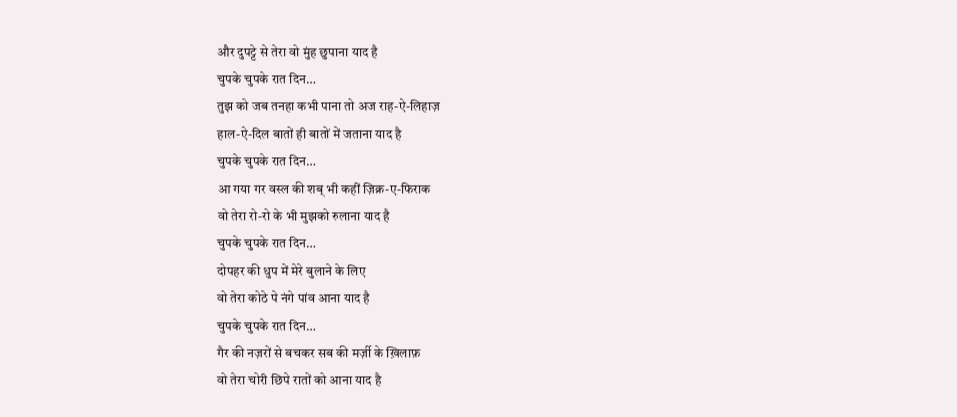और दुपट्टे से तेरा वो मुंह छुपाना याद है
चुपके चुपके रात दिन…
तुझ को जब तनहा कभी पाना तो अज राह-ऐ-लिहाज़
हाल-ऐ-दिल बातों ही बातों में जताना याद है
चुपके चुपके रात दिन…
आ गया गर वस्ल की शब् भी कहीं ज़िक्र-ए-फिराक
वो तेरा रो-रो के भी मुझको रुलाना याद है
चुपके चुपके रात दिन…
दोपहर की धुप में मेरे बुलाने के लिए
वो तेरा कोठे पे नंगे पांव आना याद है
चुपके चुपके रात दिन…
गैर की नज़रों से बचकर सब की मर्ज़ी के ख़िलाफ़
वो तेरा चोरी छिपे रातों को आना याद है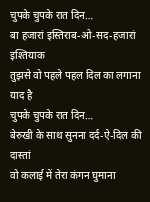चुपके चुपके रात दिन…
बा हजारां इस्तिराब-ओ-सद-हजारां इश्तियाक
तुझसे वो पहले पहल दिल का लगाना याद है
चुपके चुपके रात दिन…
बेरुखी के साथ सुनना दर्द-ऐ-दिल की दास्तां
वो कलाई में तेरा कंगन घुमाना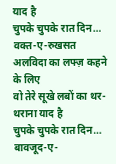याद है
चुपके चुपके रात दिन…
वक्त-ए-रुखसत अलविदा का लफ्ज़ कहने के लिए
वो तेरे सूखे लबों का थर-थराना याद है
चुपके चुपके रात दिन…
बावजूद-ए-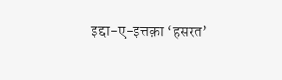इद्दा-ए-इत्तक़ा ‘हसरत’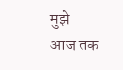मुझे
आज तक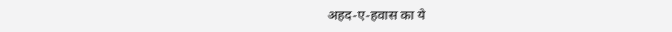अहद-ए-हवास का ये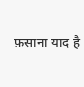फ़साना याद है